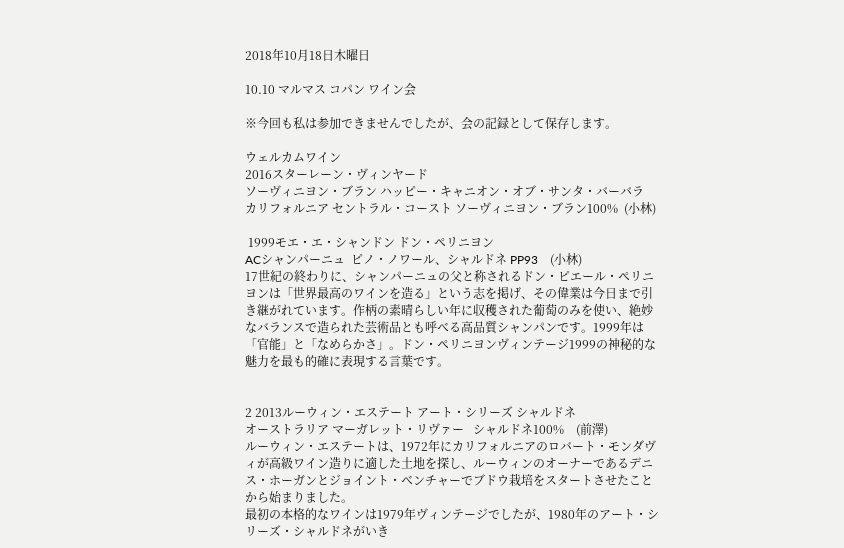2018年10月18日木曜日

10.10 マルマス コパン ワイン会

※今回も私は参加できませんでしたが、会の記録として保存します。

ウェルカムワイン
2016スターレーン・ヴィンヤード
ソーヴィニヨン・ブラン ハッピー・キャニオン・オブ・サンタ・バーバラ
カリフォルニア セントラル・コースト ソーヴィニヨン・ブラン100%  (小林)

 1999モエ・エ・シャンドン ドン・ペリニヨン
ACシャンパーニュ  ピノ・ノワール、シャルドネ PP93    (小林)
17世紀の終わりに、シャンパーニュの父と称されるドン・ピエール・ペリニヨンは「世界最高のワインを造る」という志を掲げ、その偉業は今日まで引き継がれています。作柄の素晴らしい年に収穫された葡萄のみを使い、絶妙なバランスで造られた芸術品とも呼べる高品質シャンパンです。1999年は「官能」と「なめらかさ」。ドン・ペリニヨンヴィンテージ1999の神秘的な魅力を最も的確に表現する言葉です。


2 2013ルーウィン・エステート アート・シリーズ シャルドネ
オーストラリア マーガレット・リヴァー   シャルドネ100%    (前澤)
ルーウィン・エステートは、1972年にカリフォルニアのロバート・モンダヴィが高級ワイン造りに適した土地を探し、ルーウィンのオーナーであるデニス・ホーガンとジョイント・ベンチャーでブドウ栽培をスタートさせたことから始まりました。
最初の本格的なワインは1979年ヴィンテージでしたが、1980年のアート・シリーズ・シャルドネがいき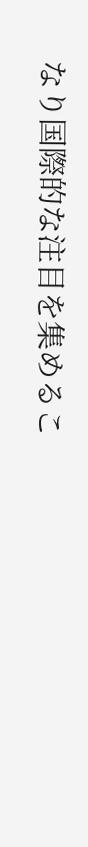なり国際的な注目を集めるこ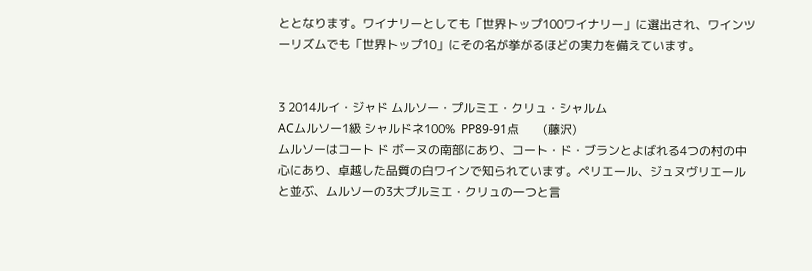ととなります。ワイナリーとしても「世界トップ100ワイナリー」に選出され、ワインツーリズムでも「世界トップ10」にその名が挙がるほどの実力を備えています。


3 2014ルイ・ジャド ムルソー・プルミエ・クリュ・シャルム
ACムルソー1級 シャルドネ100%  PP89-91点        (藤沢)
ムルソーはコート ド ボーヌの南部にあり、コート・ド・ブランとよばれる4つの村の中心にあり、卓越した品質の白ワインで知られています。ペリエール、ジュヌヴリエールと並ぶ、ムルソーの3大プルミエ・クリュの一つと言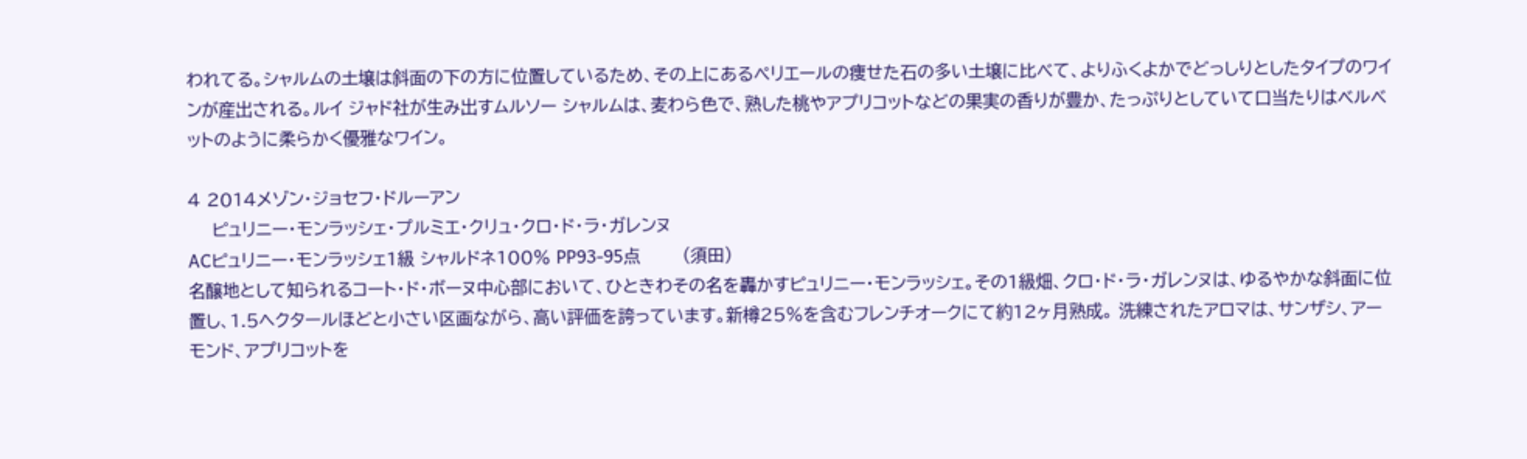われてる。シャルムの土壌は斜面の下の方に位置しているため、その上にあるぺリエールの痩せた石の多い土壌に比べて、よりふくよかでどっしりとしたタイプのワインが産出される。ルイ ジャド社が生み出すムルソー シャルムは、麦わら色で、熟した桃やアプリコットなどの果実の香りが豊か、たっぷりとしていて口当たりはベルベットのように柔らかく優雅なワイン。

4 2014メゾン・ジョセフ・ドルーアン
    ピュリニー・モンラッシェ・プルミエ・クリュ・クロ・ド・ラ・ガレンヌ
ACピュリニー・モンラッシェ1級 シャルドネ100% PP93-95点       (須田)
名醸地として知られるコート・ド・ボーヌ中心部において、ひときわその名を轟かすピュリニー・モンラッシェ。その1級畑、クロ・ド・ラ・ガレンヌは、ゆるやかな斜面に位置し、1.5ヘクタールほどと小さい区画ながら、高い評価を誇っています。新樽25%を含むフレンチオークにて約12ヶ月熟成。 洗練されたアロマは、サンザシ、アーモンド、アプリコットを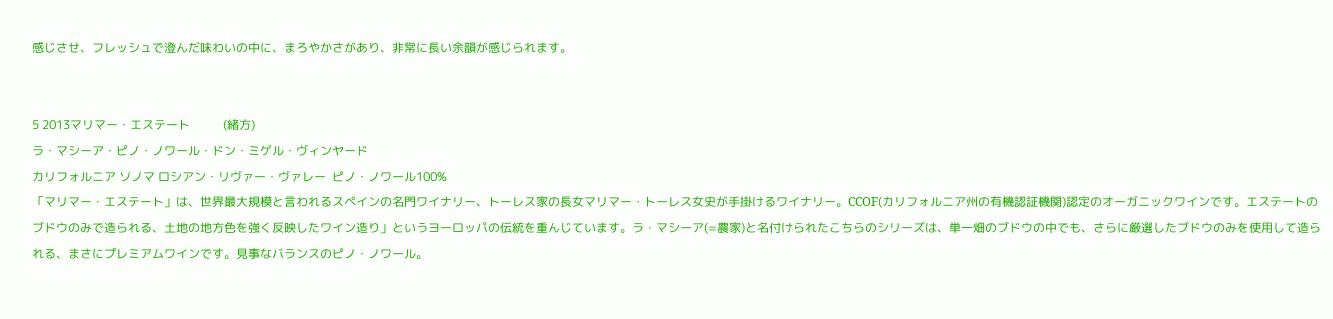感じさせ、フレッシュで澄んだ味わいの中に、まろやかさがあり、非常に長い余韻が感じられます。


5 2013マリマー・エステート           (緒方)
ラ・マシーア・ピノ・ノワール・ドン・ミゲル・ヴィンヤード
カリフォルニア ソノマ ロシアン・リヴァー・ヴァレー  ピノ・ノワール100%
「マリマー・エステート」は、世界最大規模と言われるスペインの名門ワイナリー、トーレス家の長女マリマー・トーレス女史が手掛けるワイナリー。CCOF(カリフォルニア州の有機認証機関)認定のオーガニックワインです。エステートのブドウのみで造られる、土地の地方色を強く反映したワイン造り」というヨーロッパの伝統を重んじています。ラ・マシーア(=農家)と名付けられたこちらのシリーズは、単一畑のブドウの中でも、さらに厳選したブドウのみを使用して造られる、まさにプレミアムワインです。見事なバランスのピノ・ノワール。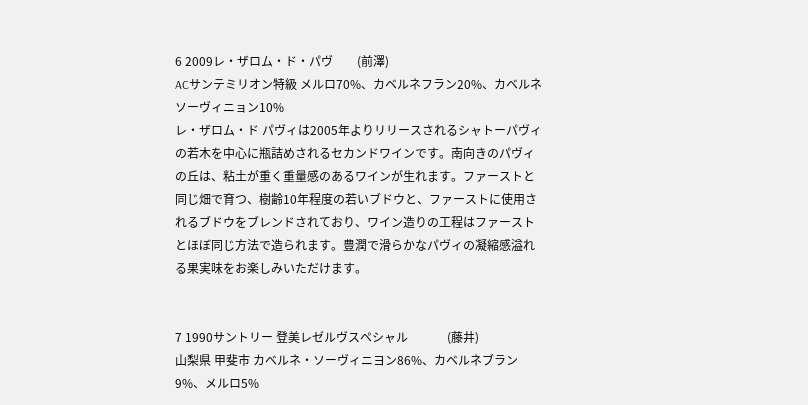6 2009レ・ザロム・ド・パヴ        (前澤)
ACサンテミリオン特級 メルロ70%、カベルネフラン20%、カベルネソーヴィニョン10%
レ・ザロム・ド パヴィは2005年よりリリースされるシャトーパヴィの若木を中心に瓶詰めされるセカンドワインです。南向きのパヴィの丘は、粘土が重く重量感のあるワインが生れます。ファーストと同じ畑で育つ、樹齢10年程度の若いブドウと、ファーストに使用されるブドウをブレンドされており、ワイン造りの工程はファーストとほぼ同じ方法で造られます。豊潤で滑らかなパヴィの凝縮感溢れる果実味をお楽しみいただけます。


7 1990サントリー 登美レゼルヴスペシャル             (藤井)
山梨県 甲斐市 カベルネ・ソーヴィニヨン86%、カベルネブラン9%、メルロ5%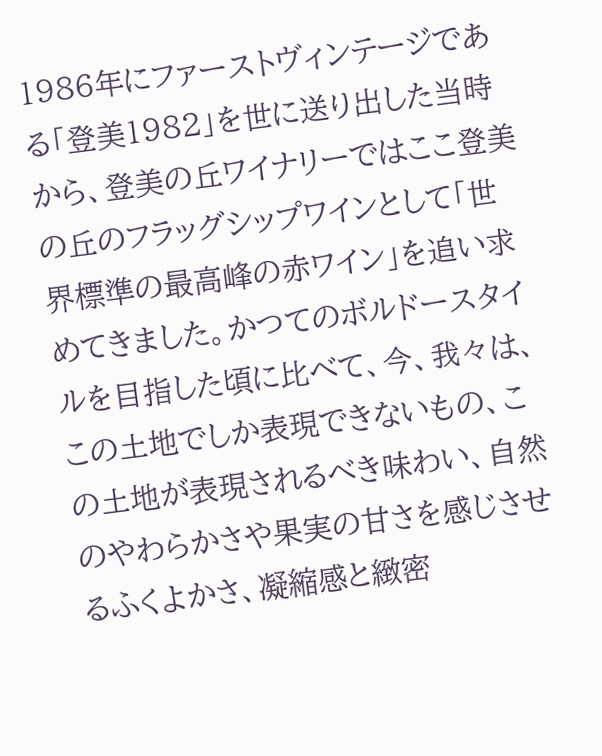1986年にファーストヴィンテージである「登美1982」を世に送り出した当時から、登美の丘ワイナリーではここ登美の丘のフラッグシップワインとして「世界標準の最高峰の赤ワイン」を追い求めてきました。かつてのボルドースタイルを目指した頃に比べて、今、我々は、この土地でしか表現できないもの、この土地が表現されるべき味わい、自然のやわらかさや果実の甘さを感じさせるふくよかさ、凝縮感と緻密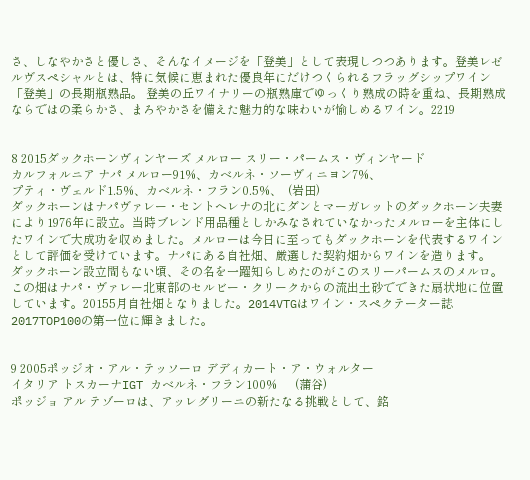さ、しなやかさと優しさ、そんなイメージを「登美」として表現しつつあります。登美レゼルヴスペシャルとは、特に気候に恵まれた優良年にだけつくられるフラッグシップワイン「登美」の長期瓶熟品。 登美の丘ワイナリーの瓶熟庫でゆっくり熟成の時を重ね、長期熟成ならではの柔らかさ、まろやかさを備えた魅力的な味わいが愉しめるワイン。2219


8 2015ダックホーンヴィンヤーズ メルロー スリー・パームス・ヴィンヤード
カルフォルニア ナパ メルロー91%、カベルネ・ソーヴィニヨン7%、
プティ・ヴェルド1.5%、カベルネ・フラン0.5%、  (岩田)
ダックホーンはナパヴァレー・セントヘレナの北にダンとマーガレットのダックホーン夫妻により1976年に設立。当時ブレンド用品種としかみなされていなかったメルローを主体にしたワインで大成功を収めました。メルローは今日に至ってもダックホーンを代表するワインとして評価を受けています。ナパにある自社畑、厳選した契約畑からワインを造ります。
ダックホーン設立間もない頃、その名を一躍知らしめたのがこのスリーパームスのメルロ。この畑はナパ・ヴァレー北東部のセルビー・クリークからの流出土砂でできた扇状地に位置しています。20155月自社畑となりました。2014VTGはワイン・スペクテーター誌2017TOP100の第一位に輝きました。


9 2005ポッジオ・アル・テッソーロ デディカート・ア・ウォルター
イタリア トスカーナIGT カベルネ・フラン100%      (蒲谷)
ポッジョ アル テゾーロは、アッレグリーニの新たなる挑戦として、銘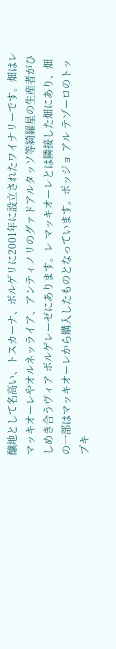醸地として名高い、トスカーナ、ボルゲリに2001年に設立されたワイナリーです。畑はレ マッキオーレやオルネッライア、アンティノリのグァドアルタッソ等綺羅星の生産者がひしめき合うヴィア ボルゲレーゼにあります。レ マッキオーレとは隣接した畑にあり、畑の一部はマッキオーレから購入したものとなっています。ポッジョ アル テゾーロのトップキ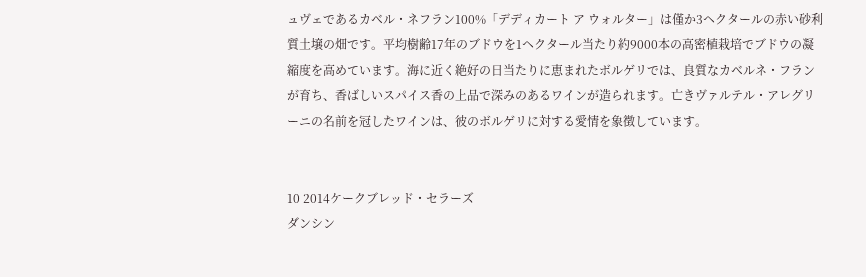ュヴェであるカベル・ネフラン100%「デディカート ア ウォルター」は僅か3ヘクタールの赤い砂利質土壌の畑です。平均樹齢17年のブドウを1ヘクタール当たり約9000本の高密植栽培でブドウの凝縮度を高めています。海に近く絶好の日当たりに恵まれたボルゲリでは、良質なカベルネ・フランが育ち、香ばしいスパイス香の上品で深みのあるワインが造られます。亡きヴァルテル・アレグリーニの名前を冠したワインは、彼のボルゲリに対する愛情を象徴しています。


10 2014ケークブレッド・セラーズ
ダンシン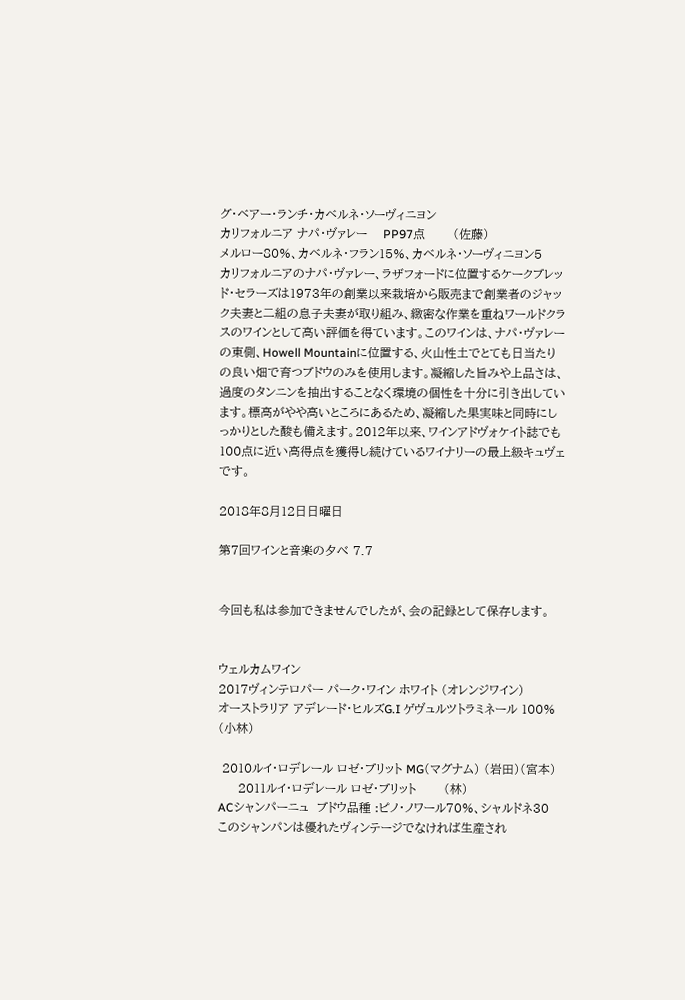グ・ベアー・ランチ・カベルネ・ソーヴィニヨン
カリフォルニア ナパ・ヴァレー    PP97点       (佐藤)
メルロー80%、カベルネ・フラン15%、カベルネ・ソーヴィニヨン5
カリフォルニアのナパ・ヴァレー、ラザフォードに位置するケークブレッド・セラーズは1973年の創業以来栽培から販売まで創業者のジャック夫妻と二組の息子夫妻が取り組み、緻密な作業を重ねワールドクラスのワインとして高い評価を得ています。このワインは、ナパ・ヴァレーの東側、Howell Mountainに位置する、火山性土でとても日当たりの良い畑で育つブドウのみを使用します。凝縮した旨みや上品さは、過度のタンニンを抽出することなく環境の個性を十分に引き出しています。標高がやや高いところにあるため、凝縮した果実味と同時にしっかりとした酸も備えます。2012年以来、ワインアドヴォケイト誌でも100点に近い高得点を獲得し続けているワイナリーの最上級キュヴェです。

2018年8月12日日曜日

第7回ワインと音楽の夕べ 7.7


今回も私は参加できませんでしたが、会の記録として保存します。


ウェルカムワイン
2017ヴィンテロパー パーク・ワイン ホワイト (オレンジワイン)
オーストラリア アデレード・ヒルズG.I ゲヴュルツトラミネール 100%   (小林)

 2010ルイ・ロデレール ロゼ・ブリット MG(マグナム) (岩田)(宮本)
     2011ルイ・ロデレール ロゼ・ブリット       (林)
ACシャンパーニュ  ブドウ品種 :ピノ・ノワール70%、シャルドネ30
このシャンパンは優れたヴィンテージでなければ生産され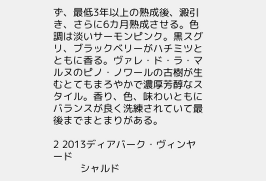ず、最低3年以上の熟成後、澱引き、さらに6カ月熟成させる。色調は淡いサーモンピンク。黒スグリ、ブラックベリーがハチミツとともに香る。ヴァレ・ド・ラ・マルヌのピノ・ノワールの古樹が生むとてもまろやかで濃厚芳醇なスタイル。香り、色、味わいともにバランスが良く洗練されていて最後までまとまりがある。

2 2013ディアバーク・ヴィンヤード
         シャルド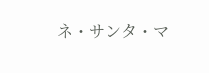ネ・サンタ・マ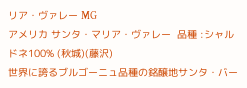リア・ヴァレー MG
アメリカ サンタ・マリア・ヴァレー  品種 :シャルドネ100% (秋城)(藤沢)
世界に誇るブルゴーニュ品種の銘醸地サンタ・バー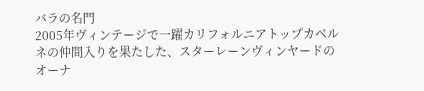バラの名門
2005年ヴィンテージで一躍カリフォルニアトップカベルネの仲間入りを果たした、スターレーンヴィンヤードのオーナ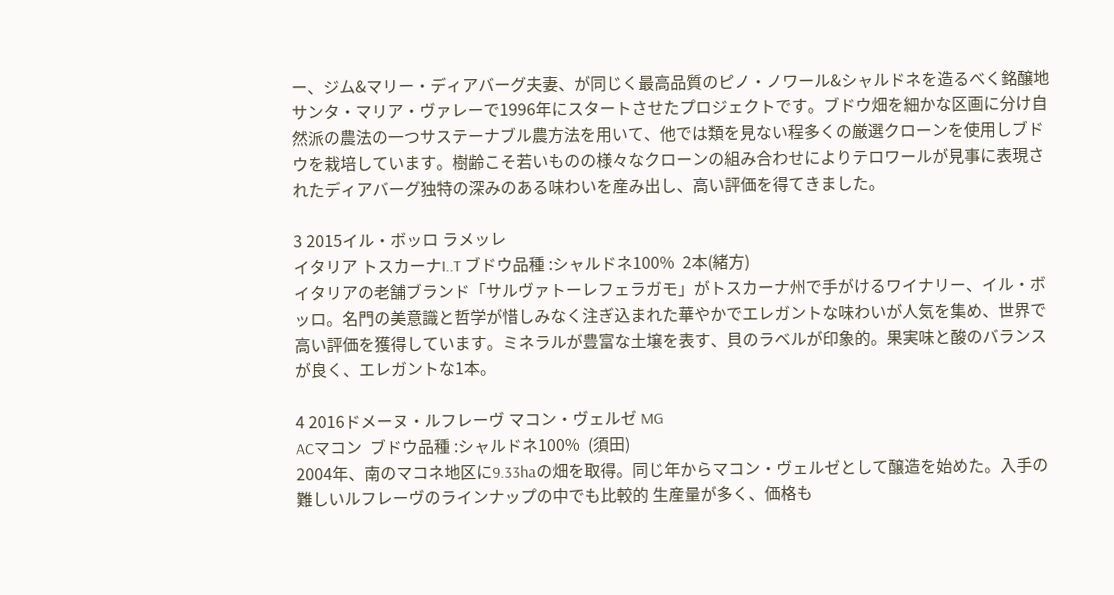ー、ジム&マリー・ディアバーグ夫妻、が同じく最高品質のピノ・ノワール&シャルドネを造るべく銘醸地サンタ・マリア・ヴァレーで1996年にスタートさせたプロジェクトです。ブドウ畑を細かな区画に分け自然派の農法の一つサステーナブル農方法を用いて、他では類を見ない程多くの厳選クローンを使用しブドウを栽培しています。樹齢こそ若いものの様々なクローンの組み合わせによりテロワールが見事に表現されたディアバーグ独特の深みのある味わいを産み出し、高い評価を得てきました。

3 2015イル・ボッロ ラメッレ
イタリア トスカーナI..T ブドウ品種 :シャルドネ100%  2本(緒方)
イタリアの老舗ブランド「サルヴァトーレフェラガモ」がトスカーナ州で手がけるワイナリー、イル・ボッロ。名門の美意識と哲学が惜しみなく注ぎ込まれた華やかでエレガントな味わいが人気を集め、世界で高い評価を獲得しています。ミネラルが豊富な土壌を表す、貝のラベルが印象的。果実味と酸のバランスが良く、エレガントな1本。

4 2016ドメーヌ・ルフレーヴ マコン・ヴェルゼ MG
ACマコン  ブドウ品種 :シャルドネ100%  (須田)
2004年、南のマコネ地区に9.33haの畑を取得。同じ年からマコン・ヴェルゼとして醸造を始めた。入手の難しいルフレーヴのラインナップの中でも比較的 生産量が多く、価格も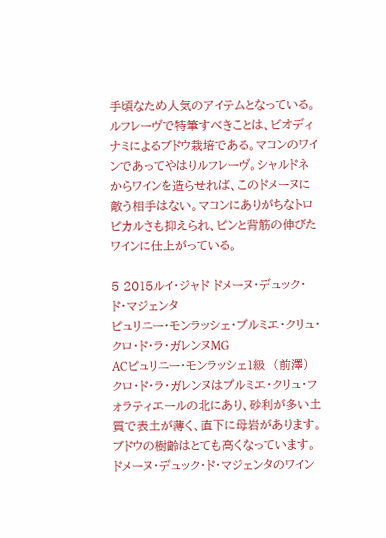手頃なため人気のアイテムとなっている。ルフレーヴで特筆すべきことは、ビオディナミによるブドウ栽培である。マコンのワインであってやはりルフレーヴ。シャルドネからワインを造らせれば、このドメーヌに敵う相手はない。マコンにありがちなトロピカルさも抑えられ、ピンと背筋の伸びたワインに仕上がっている。

5 2015ルイ・ジャド ドメーヌ・デュック・ド・マジェンタ
ピュリニー・モンラッシェ・プルミエ・クリュ・クロ・ド・ラ・ガレンヌMG
ACピュリニー・モンラッシェ1級  (前澤)
クロ・ド・ラ・ガレンヌはプルミエ・クリュ・フォラティエールの北にあり、砂利が多い土質で表土が薄く、直下に母岩があります。ブドウの樹齢はとても高くなっています。ドメーヌ・デュック・ド・マジェンタのワイン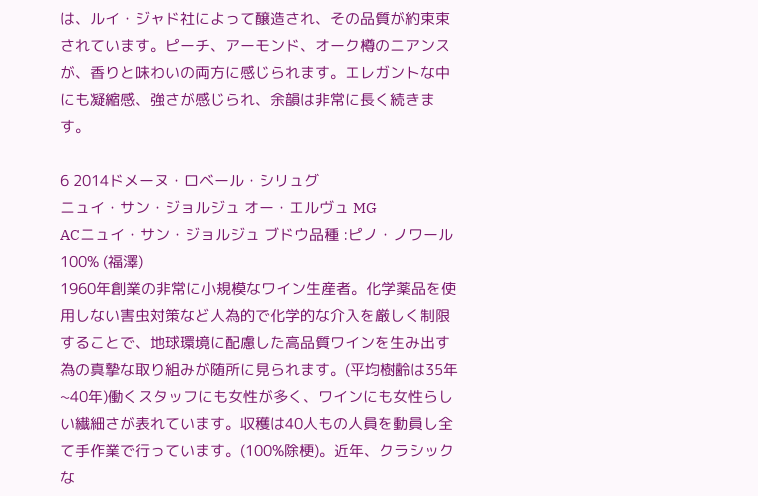は、ルイ・ジャド社によって醸造され、その品質が約束束されています。ピーチ、アーモンド、オーク樽のニアンスが、香りと味わいの両方に感じられます。エレガントな中にも凝縮感、強さが感じられ、余韻は非常に長く続きます。

6 2014ドメーヌ・ロベール・シリュグ
ニュイ・サン・ジョルジュ オー・エルヴュ MG
ACニュイ・サン・ジョルジュ ブドウ品種 :ピノ・ノワール100% (福澤)
1960年創業の非常に小規模なワイン生産者。化学薬品を使用しない害虫対策など人為的で化学的な介入を厳しく制限することで、地球環境に配慮した高品質ワインを生み出す為の真摯な取り組みが随所に見られます。(平均樹齢は35年~40年)働くスタッフにも女性が多く、ワインにも女性らしい繊細さが表れています。収穫は40人もの人員を動員し全て手作業で行っています。(100%除梗)。近年、クラシックな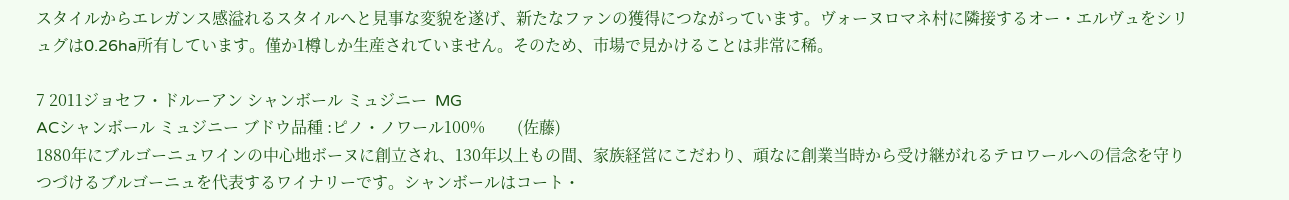スタイルからエレガンス感溢れるスタイルへと見事な変貌を遂げ、新たなファンの獲得につながっています。ヴォーヌロマネ村に隣接するオー・エルヴュをシリュグは0.26ha所有しています。僅か1樽しか生産されていません。そのため、市場で見かけることは非常に稀。

7 2011ジョセフ・ドルーアン シャンボール ミュジニー  MG
ACシャンボール ミュジニー ブドウ品種 :ピノ・ノワール100%        (佐藤)
1880年にブルゴーニュワインの中心地ボーヌに創立され、130年以上もの間、家族経営にこだわり、頑なに創業当時から受け継がれるテロワールへの信念を守りつづけるブルゴーニュを代表するワイナリーです。シャンボールはコート・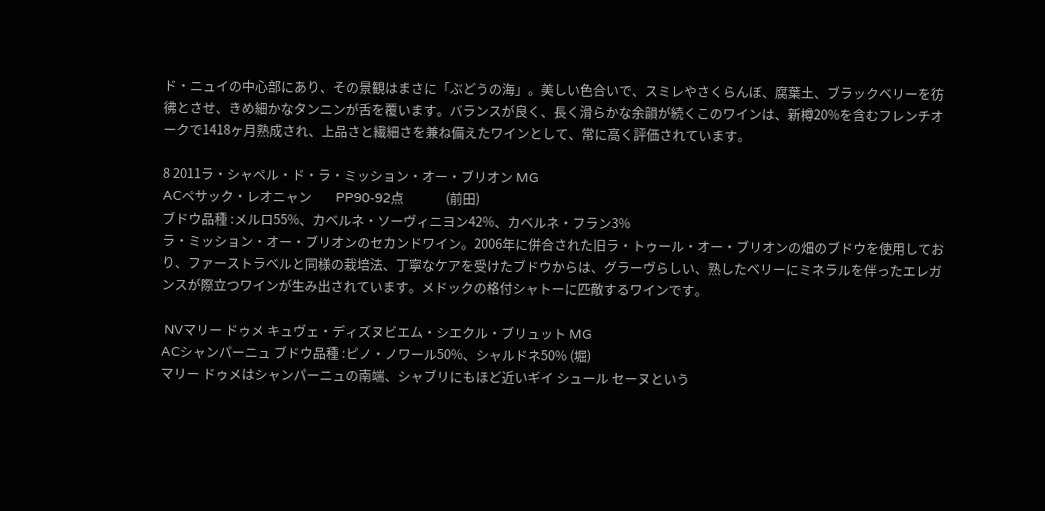ド・ニュイの中心部にあり、その景観はまさに「ぶどうの海」。美しい色合いで、スミレやさくらんぼ、腐葉土、ブラックベリーを彷彿とさせ、きめ細かなタンニンが舌を覆います。バランスが良く、長く滑らかな余韻が続くこのワインは、新樽20%を含むフレンチオークで1418ヶ月熟成され、上品さと繊細さを兼ね備えたワインとして、常に高く評価されています。

8 2011ラ・シャペル・ド・ラ・ミッション・オー・ブリオン MG
ACペサック・レオニャン        PP90-92点              (前田)
ブドウ品種 :メルロ55%、カベルネ・ソーヴィニヨン42%、カベルネ・フラン3%
ラ・ミッション・オー・ブリオンのセカンドワイン。2006年に併合された旧ラ・トゥール・オー・ブリオンの畑のブドウを使用しており、ファーストラベルと同様の栽培法、丁寧なケアを受けたブドウからは、グラーヴらしい、熟したベリーにミネラルを伴ったエレガンスが際立つワインが生み出されています。メドックの格付シャトーに匹敵するワインです。

 NVマリー ドゥメ キュヴェ・ディズヌビエム・シエクル・ブリュット MG
ACシャンパーニュ ブドウ品種 :ピノ・ノワール50%、シャルドネ50% (堀)
マリー ドゥメはシャンパーニュの南端、シャブリにもほど近いギイ シュール セーヌという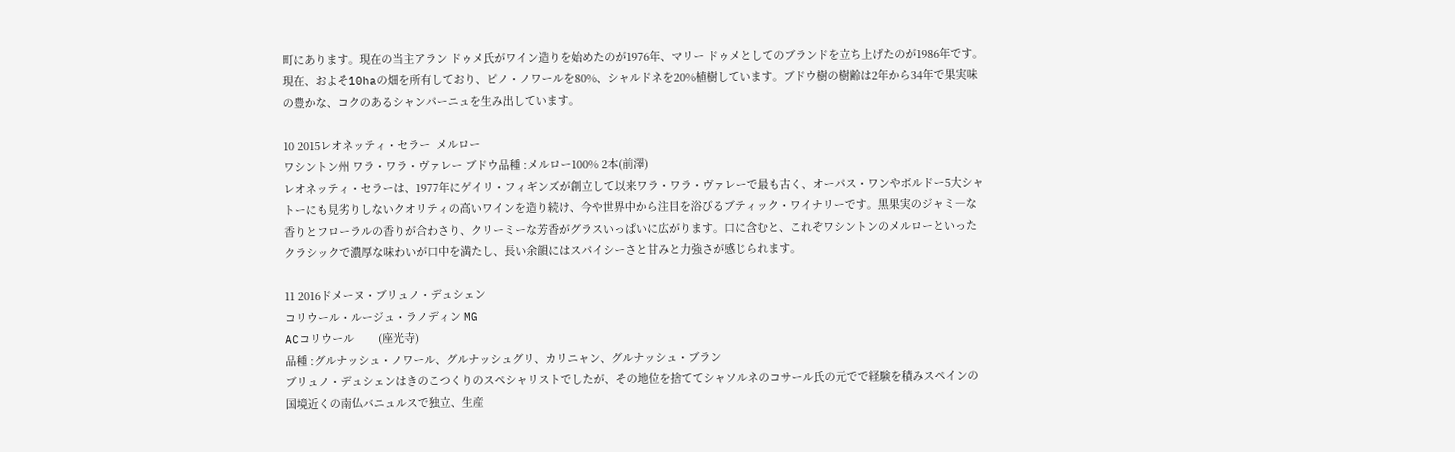町にあります。現在の当主アラン ドゥメ氏がワイン造りを始めたのが1976年、マリー ドゥメとしてのブランドを立ち上げたのが1986年です。現在、およそ10haの畑を所有しており、ピノ・ノワールを80%、シャルドネを20%植樹しています。ブドウ樹の樹齢は2年から34年で果実味の豊かな、コクのあるシャンパーニュを生み出しています。

10 2015レオネッティ・セラー  メルロー
ワシントン州 ワラ・ワラ・ヴァレー ブドウ品種 :メルロー100% 2本(前澤)
レオネッティ・セラーは、1977年にゲイリ・フィギンズが創立して以来ワラ・ワラ・ヴァレーで最も古く、オーパス・ワンやボルドー5大シャトーにも見劣りしないクオリティの高いワインを造り続け、今や世界中から注目を浴びるブティック・ワイナリーです。黒果実のジャミ―な香りとフローラルの香りが合わさり、クリーミーな芳香がグラスいっぱいに広がります。口に含むと、これぞワシントンのメルローといったクラシックで濃厚な味わいが口中を満たし、長い余韻にはスパイシーさと甘みと力強さが感じられます。

11 2016ドメーヌ・ブリュノ・デュシェン
コリウール・ルージュ・ラノディン MG
ACコリウール        (座光寺)
品種 :グルナッシュ・ノワール、グルナッシュグリ、カリニャン、グルナッシュ・ブラン
ブリュノ・デュシェンはきのこつくりのスペシャリストでしたが、その地位を捨ててシャソルネのコサール氏の元でで経験を積みスペインの国境近くの南仏バニュルスで独立、生産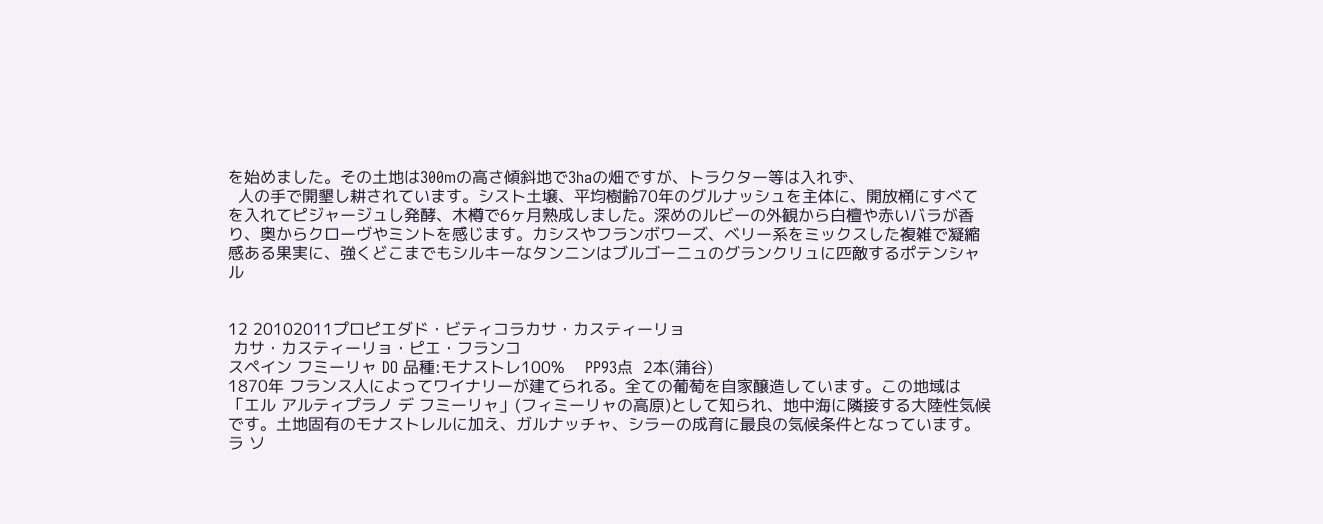を始めました。その土地は300mの高さ傾斜地で3haの畑ですが、トラクター等は入れず、
  人の手で開墾し耕されています。シスト土壌、平均樹齢70年のグルナッシュを主体に、開放桶にすべてを入れてピジャージュし発酵、木樽で6ヶ月熟成しました。深めのルビーの外観から白檀や赤いバラが香り、奥からクローヴやミントを感じます。カシスやフランボワーズ、ベリー系をミックスした複雑で凝縮感ある果実に、強くどこまでもシルキーなタンニンはブルゴーニュのグランクリュに匹敵するポテンシャル


12 20102011プロピエダド・ビティコラカサ・カスティーリョ
 カサ・カスティーリョ・ピエ・フランコ
スペイン フミーリャ DO 品種:モナストレ100%    PP93点  2本(蒲谷)
1870年 フランス人によってワイナリーが建てられる。全ての葡萄を自家醸造しています。この地域は「エル アルティプラノ デ フミーリャ」(フィミーリャの高原)として知られ、地中海に隣接する大陸性気候です。土地固有のモナストレルに加え、ガルナッチャ、シラーの成育に最良の気候条件となっています。ラ ソ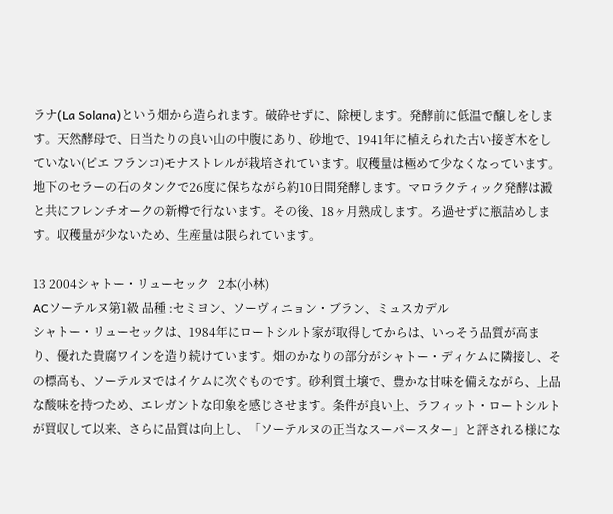ラナ(La Solana)という畑から造られます。破砕せずに、除梗します。発酵前に低温で醸しをします。天然酵母で、日当たりの良い山の中腹にあり、砂地で、1941年に植えられた古い接ぎ木をしていない(ピエ フランコ)モナストレルが栽培されています。収穫量は極めて少なくなっています。地下のセラーの石のタンクで26度に保ちながら約10日間発酵します。マロラクティック発酵は澱と共にフレンチオークの新樽で行ないます。その後、18ヶ月熟成します。ろ過せずに瓶詰めします。収穫量が少ないため、生産量は限られています。

13 2004シャトー・リューセック   2本(小林)
ACソーテルヌ第1級 品種 :セミヨン、ソーヴィニョン・ブラン、ミュスカデル
シャトー・リューセックは、1984年にロートシルト家が取得してからは、いっそう品質が高まり、優れた貴腐ワインを造り続けています。畑のかなりの部分がシャトー・ディケムに隣接し、その標高も、ソーテルヌではイケムに次ぐものです。砂利質土壌で、豊かな甘味を備えながら、上品な酸味を持つため、エレガントな印象を感じさせます。条件が良い上、ラフィット・ロートシルトが買収して以来、さらに品質は向上し、「ソーテルヌの正当なスーパースター」と評される様にな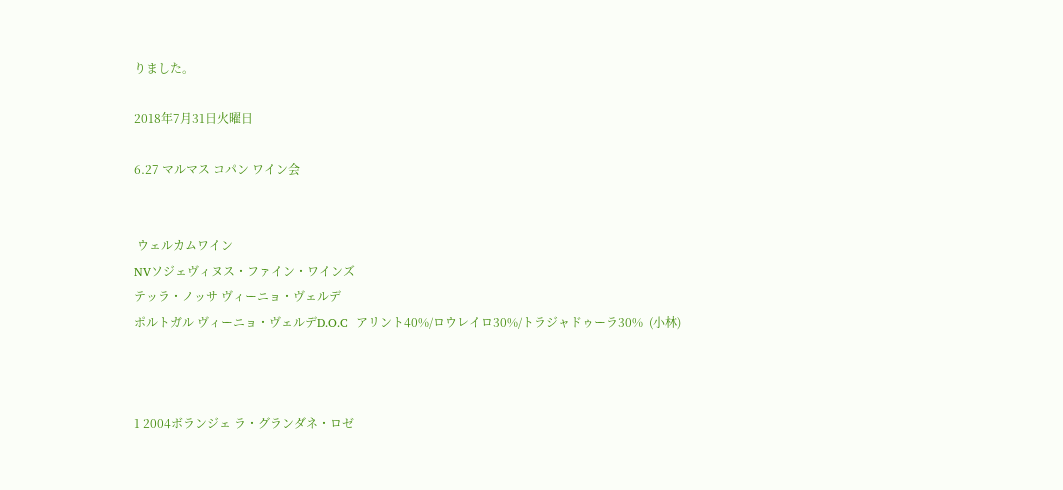りました。

2018年7月31日火曜日

6.27 マルマス コパン ワイン会


 ウェルカムワイン
NVソジェヴィヌス・ファイン・ワインズ
テッラ・ノッサ ヴィーニョ・ヴェルデ
ポルトガル ヴィーニョ・ヴェルデD.O.C  アリント40%/ロウレイロ30%/トラジャドゥーラ30%  (小林)



1 2004ボランジェ ラ・グランダネ・ロゼ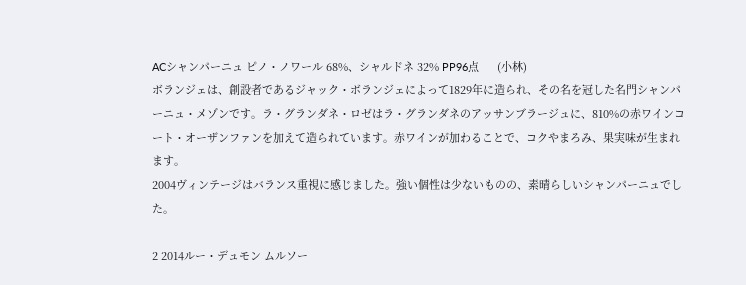ACシャンパーニュ ピノ・ノワール 68%、シャルドネ 32% PP96点      (小林)
ボランジェは、創設者であるジャック・ボランジェによって1829年に造られ、その名を冠した名門シャンパーニュ・メゾンです。ラ・グランダネ・ロゼはラ・グランダネのアッサンブラージュに、810%の赤ワインコート・オーザンファンを加えて造られています。赤ワインが加わることで、コクやまろみ、果実味が生まれます。
2004ヴィンテージはバランス重視に感じました。強い個性は少ないものの、素晴らしいシャンパーニュでした。

2 2014ルー・デュモン ムルソー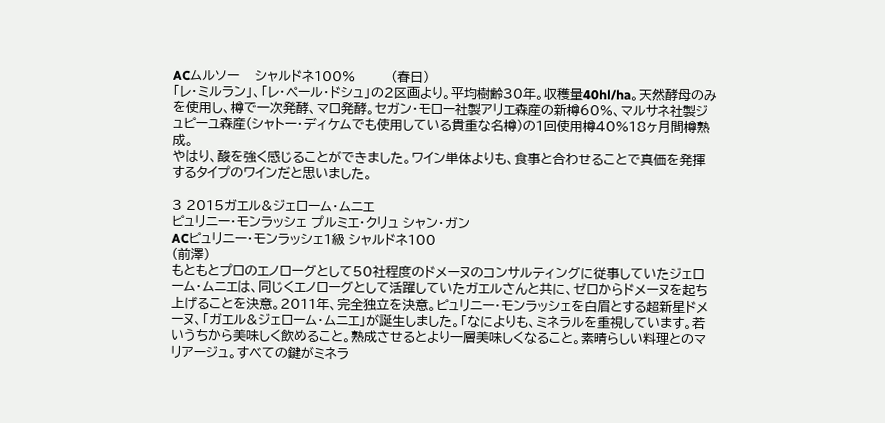ACムルソー    シャルドネ100%         (春日)
「レ・ミルラン」、「レ・ペール・ドシュ」の2区画より。平均樹齢30年。収穫量40hl/ha。天然酵母のみを使用し、樽で一次発酵、マロ発酵。セガン・モロー社製アリエ森産の新樽60%、マルサネ社製ジュピーユ森産(シャトー・ディケムでも使用している貴重な名樽)の1回使用樽40%18ヶ月間樽熟成。
やはり、酸を強く感じることができました。ワイン単体よりも、食事と合わせることで真価を発揮するタイプのワインだと思いました。

3 2015ガエル&ジェローム・ムニエ
ピュリニー・モンラッシェ プルミエ・クリュ シャン・ガン
ACピュリニー・モンラッシェ1級 シャルドネ100
(前澤)
もともとプロのエノローグとして50社程度のドメーヌのコンサルティングに従事していたジェローム・ムニエは、同じくエノローグとして活躍していたガエルさんと共に、ゼロからドメーヌを起ち上げることを決意。2011年、完全独立を決意。ピュリニー・モンラッシェを白眉とする超新星ドメーヌ、「ガエル&ジェローム・ムニエ」が誕生しました。「なによりも、ミネラルを重視しています。若いうちから美味しく飲めること。熟成させるとより一層美味しくなること。素晴らしい料理とのマリアージュ。すべての鍵がミネラ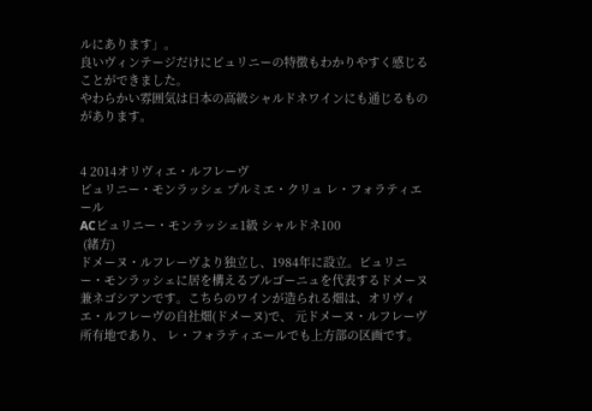ルにあります」。
良いヴィンテージだけにピュリニーの特徴もわかりやすく感じることができました。
やわらかい雰囲気は日本の高級シャルドネワインにも通じるものがあります。


4 2014オリヴィエ・ルフレーヴ
ピュリニー・モンラッシェ プルミエ・クリュ レ・フォラティエール
ACピュリニー・モンラッシェ1級 シャルドネ100
 (緒方)
ドメーヌ・ルフレーヴより独立し、1984年に設立。ピュリニー・モンラッシェに居を構えるブルゴーニュを代表するドメーヌ兼ネゴシアンです。こちらのワインが造られる畑は、オリヴィエ・ルフレーヴの自社畑(ドメーヌ)で、 元ドメーヌ・ルフレーヴ所有地であり、 レ・フォラティエールでも上方部の区画です。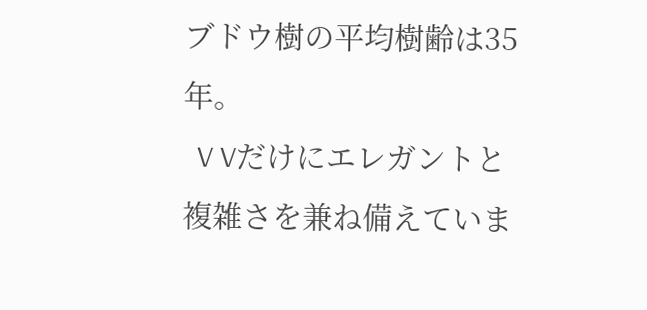ブドウ樹の平均樹齢は35年。
  V Vだけにエレガントと複雑さを兼ね備えていま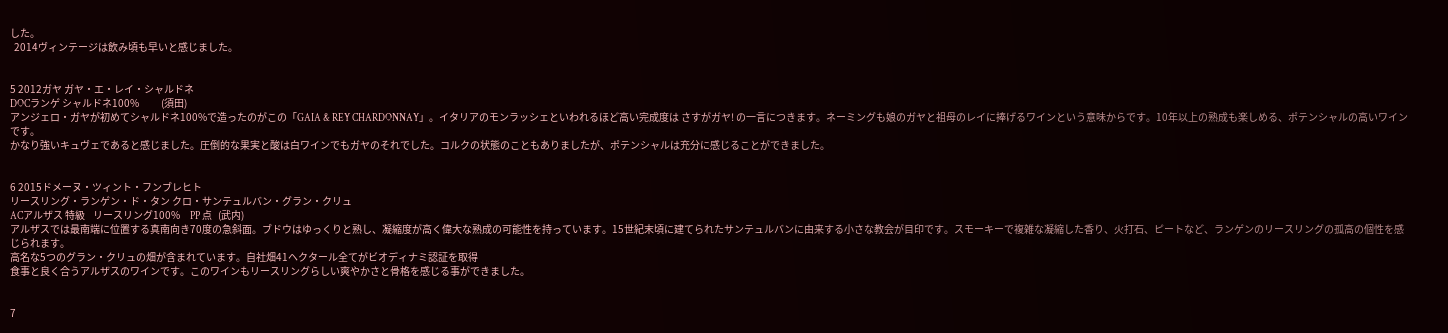した。
  2014ヴィンテージは飲み頃も早いと感じました。


5 2012ガヤ ガヤ・エ・レイ・シャルドネ
DOCランゲ シャルドネ100%           (須田)
アンジェロ・ガヤが初めてシャルドネ100%で造ったのがこの「GAIA & REY CHARDONNAY」。イタリアのモンラッシェといわれるほど高い完成度は さすがガヤ! の一言につきます。ネーミングも娘のガヤと祖母のレイに捧げるワインという意味からです。10年以上の熟成も楽しめる、ポテンシャルの高いワインです。
かなり強いキュヴェであると感じました。圧倒的な果実と酸は白ワインでもガヤのそれでした。コルクの状態のこともありましたが、ポテンシャルは充分に感じることができました。


6 2015ドメーヌ・ツィント・フンブレヒト
リースリング・ランゲン・ド・タン クロ・サンテュルバン・グラン・クリュ
ACアルザス 特級    リースリング100%     PP 点   (武内)
アルザスでは最南端に位置する真南向き70度の急斜面。ブドウはゆっくりと熟し、凝縮度が高く偉大な熟成の可能性を持っています。15世紀末頃に建てられたサンテュルバンに由来する小さな教会が目印です。スモーキーで複雑な凝縮した香り、火打石、ピートなど、ランゲンのリースリングの孤高の個性を感じられます。
高名な5つのグラン・クリュの畑が含まれています。自社畑41ヘクタール全てがビオディナミ認証を取得
食事と良く合うアルザスのワインです。このワインもリースリングらしい爽やかさと骨格を感じる事ができました。


7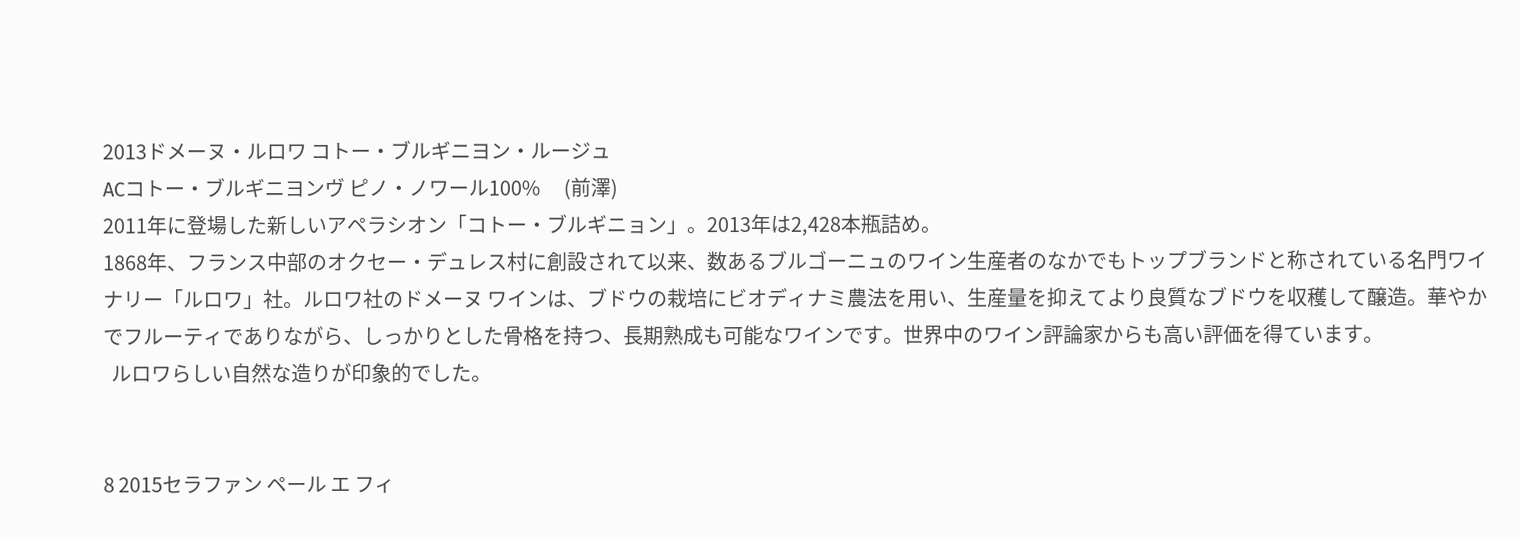2013ドメーヌ・ルロワ コトー・ブルギニヨン・ルージュ
ACコトー・ブルギニヨンヴ ピノ・ノワール100%      (前澤)
2011年に登場した新しいアペラシオン「コトー・ブルギニョン」。2013年は2,428本瓶詰め。
1868年、フランス中部のオクセー・デュレス村に創設されて以来、数あるブルゴーニュのワイン生産者のなかでもトップブランドと称されている名門ワイナリー「ルロワ」社。ルロワ社のドメーヌ ワインは、ブドウの栽培にビオディナミ農法を用い、生産量を抑えてより良質なブドウを収穫して醸造。華やかでフルーティでありながら、しっかりとした骨格を持つ、長期熟成も可能なワインです。世界中のワイン評論家からも高い評価を得ています。
  ルロワらしい自然な造りが印象的でした。


8 2015セラファン ペール エ フィ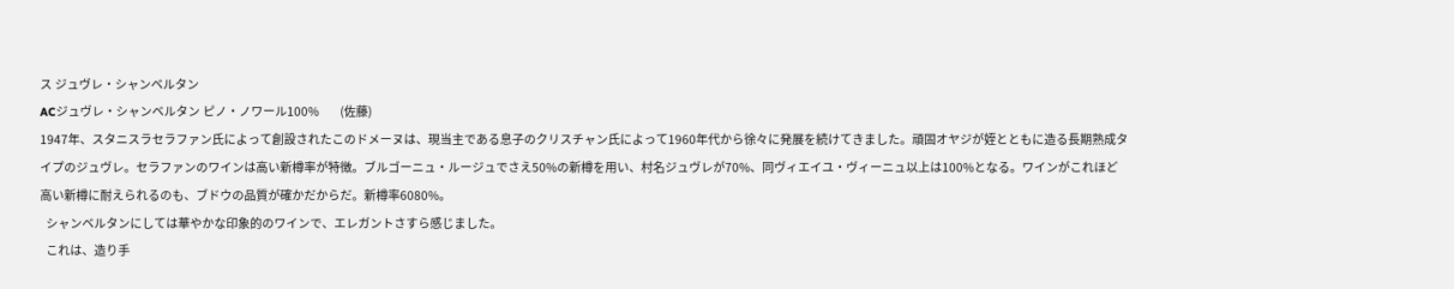ス ジュヴレ・シャンベルタン
ACジュヴレ・シャンベルタン ピノ・ノワール100%       (佐藤)
1947年、スタニスラセラファン氏によって創設されたこのドメーヌは、現当主である息子のクリスチャン氏によって1960年代から徐々に発展を続けてきました。頑固オヤジが姪とともに造る長期熟成タイプのジュヴレ。セラファンのワインは高い新樽率が特徴。ブルゴーニュ・ルージュでさえ50%の新樽を用い、村名ジュヴレが70%、同ヴィエイユ・ヴィーニュ以上は100%となる。ワインがこれほど高い新樽に耐えられるのも、ブドウの品質が確かだからだ。新樽率6080%。
  シャンベルタンにしては華やかな印象的のワインで、エレガントさすら感じました。
  これは、造り手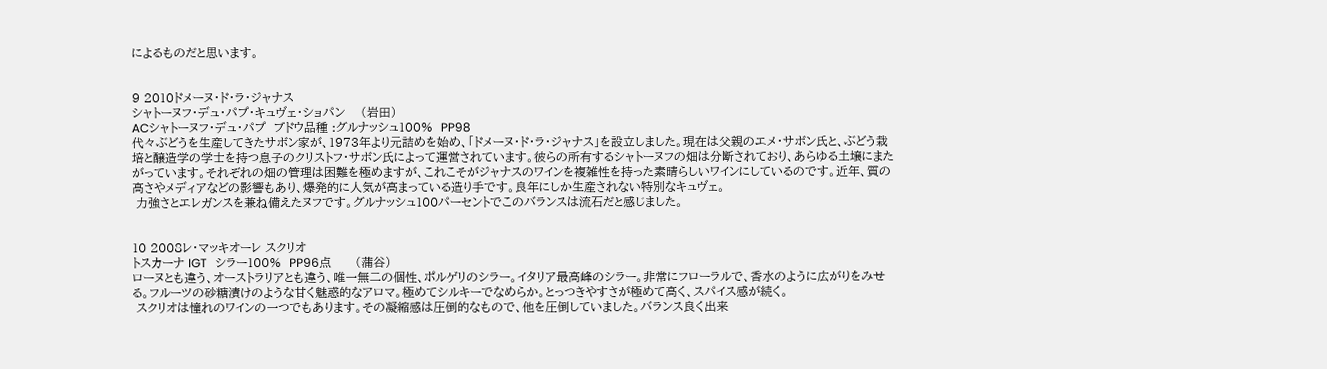によるものだと思います。


9 2010ドメーヌ・ド・ラ・ジャナス
シャトーヌフ・デュ・パプ・キュヴェ・ショパン    (岩田)
ACシャトーヌフ・デュ・パプ  ブドウ品種 :グルナッシュ100%  PP98
代々ぶどうを生産してきたサボン家が、1973年より元詰めを始め、「ドメーヌ・ド・ラ・ジャナス」を設立しました。現在は父親のエメ・サボン氏と、ぶどう栽培と醸造学の学士を持つ息子のクリストフ・サボン氏によって運営されています。彼らの所有するシャトーヌフの畑は分断されており、あらゆる土壌にまたがっています。それぞれの畑の管理は困難を極めますが、これこそがジャナスのワインを複雑性を持った素晴らしいワインにしているのです。近年、質の高さやメディアなどの影響もあり、爆発的に人気が高まっている造り手です。良年にしか生産されない特別なキュヴェ。
 力強さとエレガンスを兼ね備えたヌフです。グルナッシュ100パーセントでこのバランスは流石だと感じました。


10 2008レ・マッキオーレ スクリオ
トスカーナ IGT   シラー100%  PP96点      (蒲谷)
ローヌとも違う、オーストラリアとも違う、唯一無二の個性、ポルゲリのシラー。イタリア最高峰のシラー。非常にフローラルで、香水のように広がりをみせる。フルーツの砂糖漬けのような甘く魅惑的なアロマ。極めてシルキーでなめらか。とっつきやすさが極めて高く、スパイス感が続く。
 スクリオは憧れのワインの一つでもあります。その凝縮感は圧倒的なもので、他を圧倒していました。バランス良く出来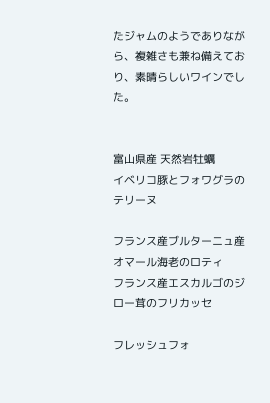たジャムのようでありながら、複雑さも兼ね備えており、素晴らしいワインでした。


富山県産 天然岩牡蠣
イベリコ豚とフォワグラのテリーヌ

フランス産ブルターニュ産オマール海老のロティ
フランス産エスカルゴのジロー茸のフリカッセ

フレッシュフォ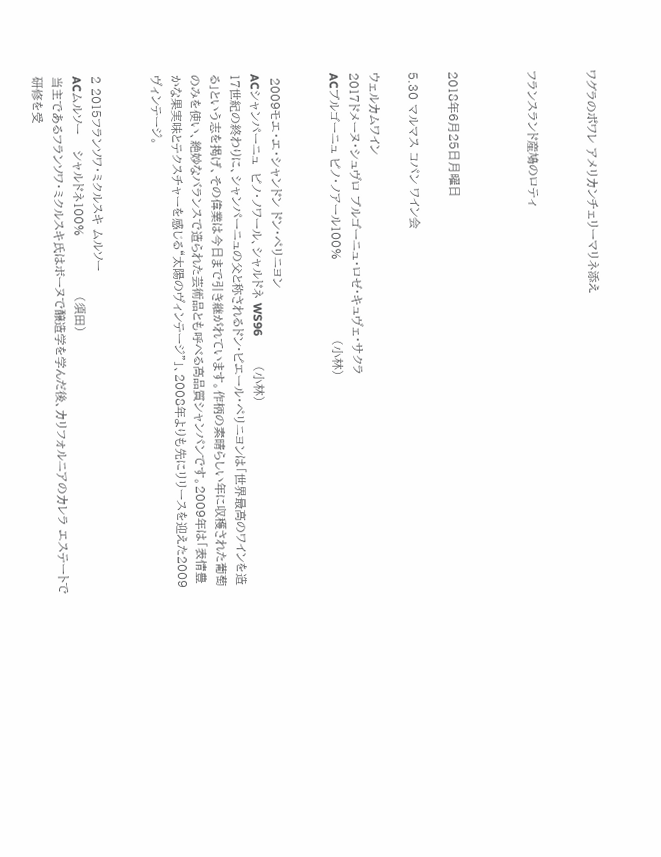ワグラのポワレ アメリカンチェリーマリネ添え


フランスランド産鳩のロティ



2018年6月25日月曜日

5.30 マルマス コパン ワイン会

ウェルカムワイン
2017ドメーヌ・シュヴロ ブルゴーニュ・ロゼ・キュヴェ・サクラ
ACブルゴーニュ ピノ・ノアール100%                    (小林)


 2009モエ・エ・シャンドン ドン・ペリニヨン
ACシャンパーニュ  ピノ・ノワール、シャルドネ WS96          (小林)
17世紀の終わりに、シャンパーニュの父と称されるドン・ピエール・ペリニヨンは「世界最高のワインを造る」という志を掲げ、その偉業は今日まで引き継がれています。作柄の素晴らしい年に収穫された葡萄のみを使い、絶妙なバランスで造られた芸術品とも呼べる高品質シャンパンです。2009年は「表情豊かな果実味とテクスチャーを感じる“太陽のヴィンテージ”」、2008年よりも先にリリースを迎えた2009ヴィンテージ。


2 2015フランソワ・ミクルスキ ムルソー
ACムルソー    シャルドネ100%               (須田)
当主であるフランソワ・ミクルスキ氏はボーヌで醸造学を学んだ後、カリフォルニアのカレラ エステートで研修を受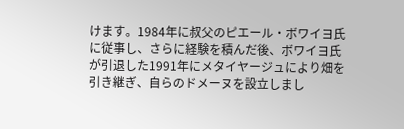けます。1984年に叔父のピエール・ボワイヨ氏に従事し、さらに経験を積んだ後、ボワイヨ氏が引退した1991年にメタイヤージュにより畑を引き継ぎ、自らのドメーヌを設立しまし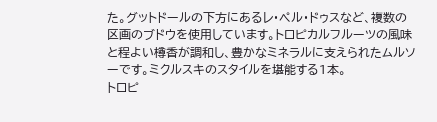た。グットドールの下方にあるレ・ペル・ドゥスなど、複数の区画のブドウを使用しています。トロピカルフルーツの風味と程よい樽香が調和し、豊かなミネラルに支えられたムルソーです。ミクルスキのスタイルを堪能する1本。
トロピ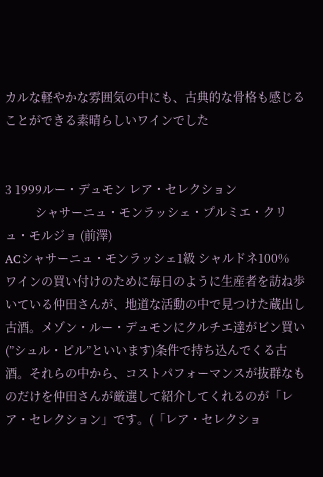カルな軽やかな雰囲気の中にも、古典的な骨格も感じることができる素晴らしいワインでした


3 1999ルー・デュモン レア・セレクション
          シャサーニュ・モンラッシェ・プルミエ・クリュ・モルジョ (前澤)
ACシャサーニュ・モンラッシェ1級 シャルドネ100%
ワインの買い付けのために毎日のように生産者を訪ね歩いている仲田さんが、地道な活動の中で見つけた蔵出し古酒。メゾン・ルー・デュモンにクルチエ達がビン買い(”シュル・ピル”といいます)条件で持ち込んでくる古酒。それらの中から、コストパフォーマンスが抜群なものだけを仲田さんが厳選して紹介してくれるのが「レア・セレクション」です。(「レア・セレクショ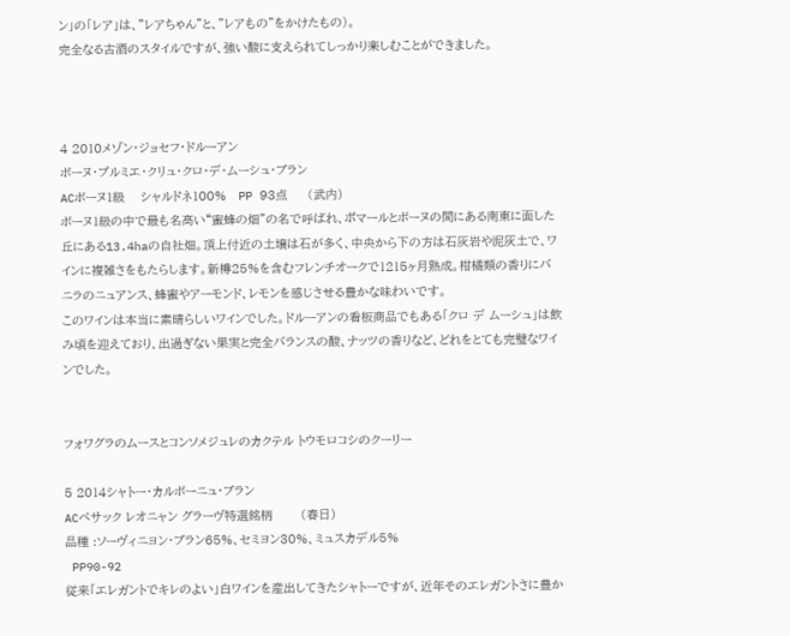ン」の「レア」は、”レアちゃん”と、”レアもの”をかけたもの)。
完全なる古酒のスタイルですが、強い酸に支えられてしっかり楽しむことができました。



4 2010メゾン・ジョセフ・ドルーアン
ボーヌ・プルミエ・クリュ・クロ・デ・ムーシュ・ブラン
ACボーヌ1級    シャルドネ100%   PP 93点     (武内)
ボーヌ1級の中で最も名高い“蜜蜂の畑”の名で呼ばれ、ポマールとボーヌの間にある南東に面した丘にある13.4haの自社畑。頂上付近の土壌は石が多く、中央から下の方は石灰岩や泥灰土で、ワインに複雑さをもたらします。新樽25%を含むフレンチオークで1215ヶ月熟成。柑橘類の香りにバニラのニュアンス、蜂蜜やアーモンド、レモンを感じさせる豊かな味わいです。
このワインは本当に素晴らしいワインでした。ドルーアンの看板商品でもある「クロ デ ムーシュ」は飲み頃を迎えており、出過ぎない果実と完全バランスの酸、ナッツの香りなど、どれをとても完璧なワインでした。


フォワグラのムースとコンソメジュレのカクテル トウモロコシのクーリー

5 2014シャトー・カルボーニュ・ブラン
ACペサック レオニャン グラーヴ特選銘柄       (春日)
品種 :ソーヴィニヨン・ブラン65%、セミヨン30%、ミュスカデル5%
 PP90-92
従来「エレガントでキレのよい」白ワインを産出してきたシャトーですが、近年そのエレガントさに豊か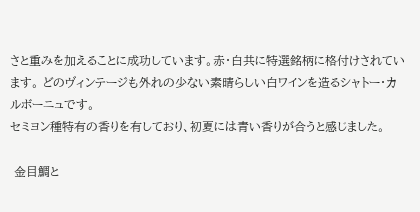さと重みを加えることに成功しています。赤・白共に特選銘柄に格付けされています。 どのヴィンテージも外れの少ない素晴らしい白ワインを造るシャトー・カルボーニュです。
セミヨン種特有の香りを有しており、初夏には青い香りが合うと感じました。

 金目鯛と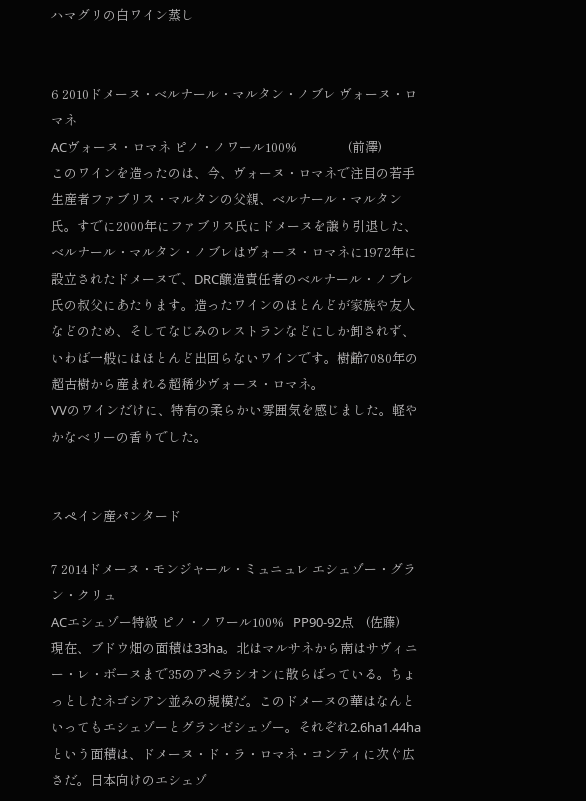ハマグリの白ワイン蒸し


6 2010ドメーヌ・ベルナール・マルタン・ノブレ ヴォーヌ・ロマネ
ACヴォーヌ・ロマネ ピノ・ノワール100%                 (前澤)
このワインを造ったのは、今、ヴォーヌ・ロマネで注目の若手生産者ファブリス・マルタンの父親、ベルナール・マルタン氏。すでに2000年にファブリス氏にドメーヌを譲り引退した、ベルナール・マルタン・ノブレはヴォーヌ・ロマネに1972年に設立されたドメーヌで、DRC醸造責任者のベルナール・ノブレ氏の叔父にあたります。造ったワインのほとんどが家族や友人などのため、そしてなじみのレストランなどにしか卸されず、いわば一般にはほとんど出回らないワインです。樹齢7080年の超古樹から産まれる超稀少ヴォーヌ・ロマネ。
VVのワインだけに、特有の柔らかい雰囲気を感じました。軽やかなベリーの香りでした。


スペイン産パンタード

7 2014ドメーヌ・モンジャール・ミュニュレ エシェゾー・グラン・クリュ
ACエシェゾー特級 ピノ・ノワール100%   PP90-92点    (佐藤)
現在、ブドウ畑の面積は33ha。北はマルサネから南はサヴィニー・レ・ボーヌまで35のアペラシオンに散らばっている。ちょっとしたネゴシアン並みの規模だ。このドメーヌの華はなんといってもエシェゾーとグランゼシェゾー。それぞれ2.6ha1.44haという面積は、ドメーヌ・ド・ラ・ロマネ・コンティに次ぐ広さだ。日本向けのエシェゾ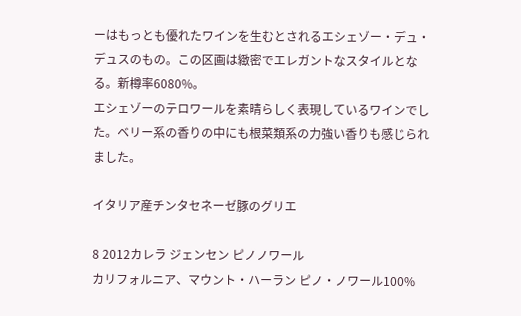ーはもっとも優れたワインを生むとされるエシェゾー・デュ・デュスのもの。この区画は緻密でエレガントなスタイルとなる。新樽率6080%。
エシェゾーのテロワールを素晴らしく表現しているワインでした。ベリー系の香りの中にも根菜類系の力強い香りも感じられました。

イタリア産チンタセネーゼ豚のグリエ

8 2012カレラ ジェンセン ピノノワール
カリフォルニア、マウント・ハーラン ピノ・ノワール100%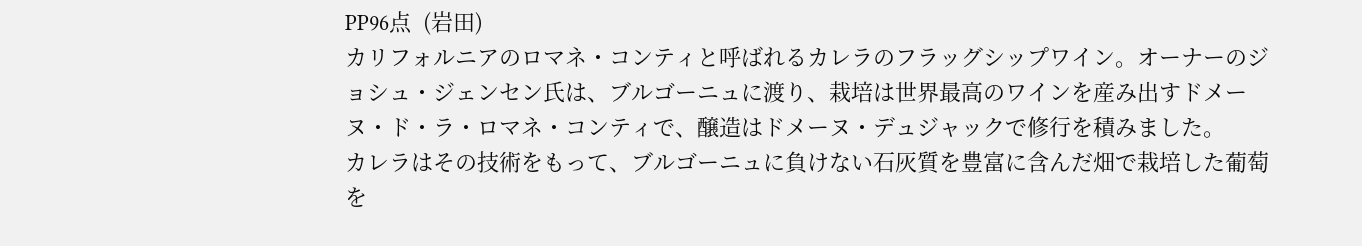PP96点  (岩田)
カリフォルニアのロマネ・コンティと呼ばれるカレラのフラッグシップワイン。オーナーのジョシュ・ジェンセン氏は、ブルゴーニュに渡り、栽培は世界最高のワインを産み出すドメーヌ・ド・ラ・ロマネ・コンティで、醸造はドメーヌ・デュジャックで修行を積みました。
カレラはその技術をもって、ブルゴーニュに負けない石灰質を豊富に含んだ畑で栽培した葡萄を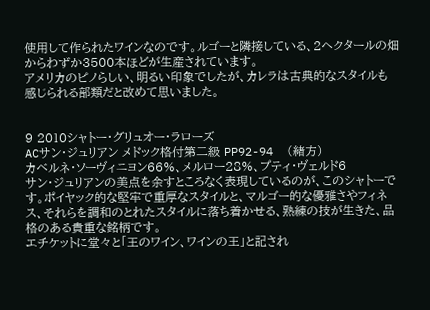使用して作られたワインなのです。ルゴーと隣接している、2ヘクタールの畑からわずか3500本ほどが生産されています。
アメリカのピノらしい、明るい印象でしたが、カレラは古典的なスタイルも感じられる部類だと改めて思いました。


9 2010シャトー・グリュオー・ラローズ
ACサン・ジュリアン メドック格付第二級 PP92-94  (緒方)
カベルネ・ソーヴィニヨン66%、メルロー28%、プティ・ヴェルド6
サン・ジュリアンの美点を余すところなく表現しているのが、このシャトーです。ポイヤック的な堅牢で重厚なスタイルと、マルゴー的な優雅さやフィネス、それらを調和のとれたスタイルに落ち着かせる、熟練の技が生きた、品格のある貴重な銘柄です。
エチケットに堂々と「王のワイン、ワインの王」と記され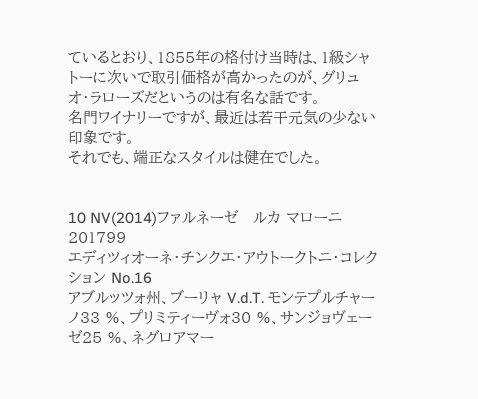ているとおり、1855年の格付け当時は、1級シャトーに次いで取引価格が高かったのが、グリュオ・ラローズだというのは有名な話です。
名門ワイナリーですが、最近は若干元気の少ない印象です。
それでも、端正なスタイルは健在でした。


10 NV(2014)ファルネーゼ   ルカ マローニ201799
エディツィオーネ・チンクエ・アウトークトニ・コレクション No.16
アブルッツォ州、ブーリャ V.d.T. モンテプルチャーノ33 %、プリミティーヴォ30 %、サンジョヴェー ゼ25 %、ネグロアマー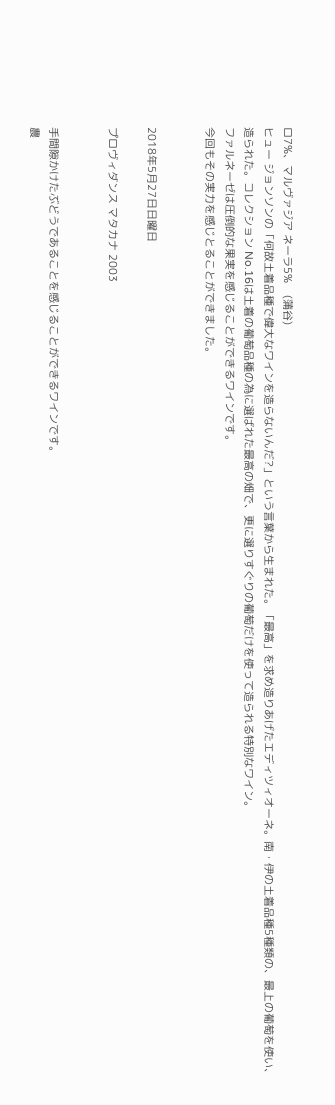ロ7%、マルヴァジア ネーラ5%    (蒲谷)
ヒュー ジョンソンの「何故土着品種で偉大なワインを造らないんだ?」という言葉から生まれた。「最高」を求め造りあげたエディツィオーネ。南・伊の土着品種5種類の、最上の葡萄を使い、造られた。コレクション No.16は土着の葡萄品種の為に選ばれた最高の畑で、更に選りすぐりの葡萄だけを使って造られる特別なワイン。
ファルネーゼは圧倒的な果実を感じることができるワインです。
今回もその実力を感じとることができました。


2018年5月27日日曜日

プロヴィダンス マタカナ 2003


手間隙かけたぶどうであることを感じることができるワインです。
農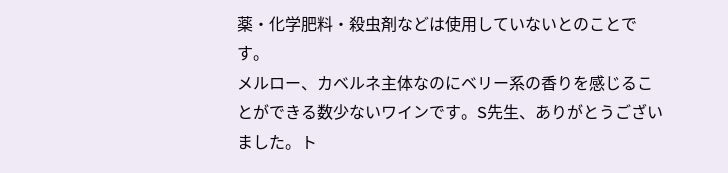薬・化学肥料・殺虫剤などは使用していないとのことです。
メルロー、カベルネ主体なのにベリー系の香りを感じることができる数少ないワインです。S先生、ありがとうございました。ト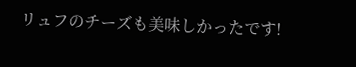リュフのチーズも美味しかったです!